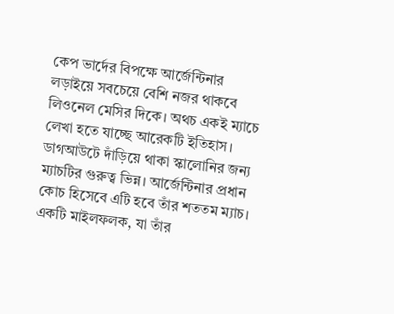কেপ ভার্দের বিপক্ষে আর্জেন্টিনার লড়াইয়ে সবচেয়ে বেশি নজর থাকবে লিওনেল মেসির দিকে। অথচ একই ম্যাচে লেখা হতে যাচ্ছে আরেকটি ইতিহাস। ডাগআউটে দাঁড়িয়ে থাকা স্কালোনির জন্য ম্যাচটির গুরুত্ব ভিন্ন। আর্জেন্টিনার প্রধান কোচ হিসেবে এটি হবে তাঁর শততম ম্যাচ। একটি মাইলফলক, যা তাঁর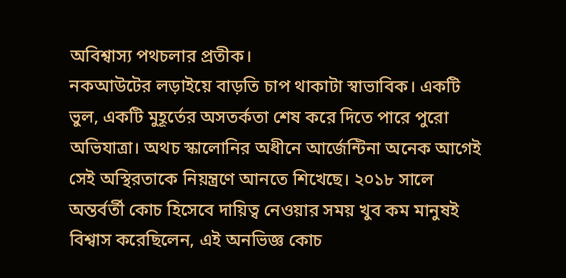অবিশ্বাস্য পথচলার প্রতীক।
নকআউটের লড়াইয়ে বাড়তি চাপ থাকাটা স্বাভাবিক। একটি ভুল, একটি মুহূর্তের অসতর্কতা শেষ করে দিতে পারে পুরো অভিযাত্রা। অথচ স্কালোনির অধীনে আর্জেন্টিনা অনেক আগেই সেই অস্থিরতাকে নিয়ন্ত্রণে আনতে শিখেছে। ২০১৮ সালে অন্তর্বর্তী কোচ হিসেবে দায়িত্ব নেওয়ার সময় খুব কম মানুষই বিশ্বাস করেছিলেন, এই অনভিজ্ঞ কোচ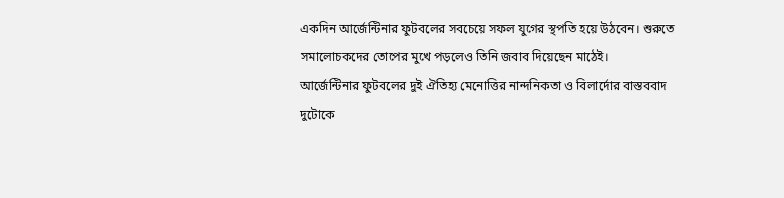একদিন আর্জেন্টিনার ফুটবলের সবচেয়ে সফল যুগের স্থপতি হয়ে উঠবেন। শুরুতে সমালোচকদের তোপের মুখে পড়লেও তিনি জবাব দিয়েছেন মাঠেই।
আর্জেন্টিনার ফুটবলের দুই ঐতিহ্য মেনোত্তির নান্দনিকতা ও বিলার্দোর বাস্তববাদ দুটোকে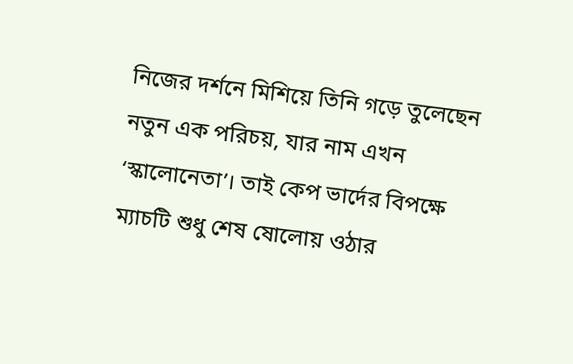নিজের দর্শনে মিশিয়ে তিনি গড়ে তুলেছেন নতুন এক পরিচয়, যার নাম এখন ‘স্কালোনেতা’। তাই কেপ ভার্দের বিপক্ষে ম্যাচটি শুধু শেষ ষোলোয় ওঠার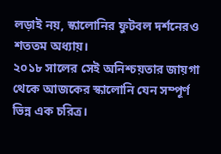লড়াই নয়, স্কালোনির ফুটবল দর্শনেরও শততম অধ্যায়।
২০১৮ সালের সেই অনিশ্চয়তার জায়গা থেকে আজকের স্কালোনি যেন সম্পূর্ণ ভিন্ন এক চরিত্র।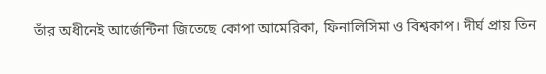তাঁর অধীনেই আর্জেন্টিনা জিতেছে কোপা আমেরিকা, ফিনালিসিমা ও বিশ্বকাপ। দীর্ঘ প্রায় তিন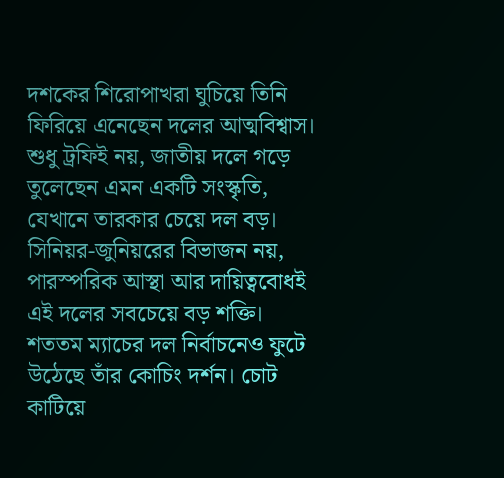দশকের শিরোপাখরা ঘুচিয়ে তিনি ফিরিয়ে এনেছেন দলের আত্মবিশ্বাস। শুধু ট্রফিই নয়, জাতীয় দলে গড়ে তুলেছেন এমন একটি সংস্কৃতি, যেখানে তারকার চেয়ে দল বড়। সিনিয়র-জুনিয়রের বিভাজন নয়, পারস্পরিক আস্থা আর দায়িত্ববোধই এই দলের সবচেয়ে বড় শক্তি।
শততম ম্যাচের দল নির্বাচনেও ফুটে উঠেছে তাঁর কোচিং দর্শন। চোট কাটিয়ে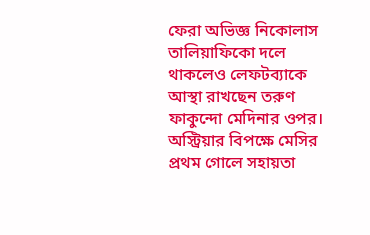ফেরা অভিজ্ঞ নিকোলাস তালিয়াফিকো দলে থাকলেও লেফটব্যাকে আস্থা রাখছেন তরুণ ফাকুন্দো মেদিনার ওপর। অস্ট্রিয়ার বিপক্ষে মেসির প্রথম গোলে সহায়তা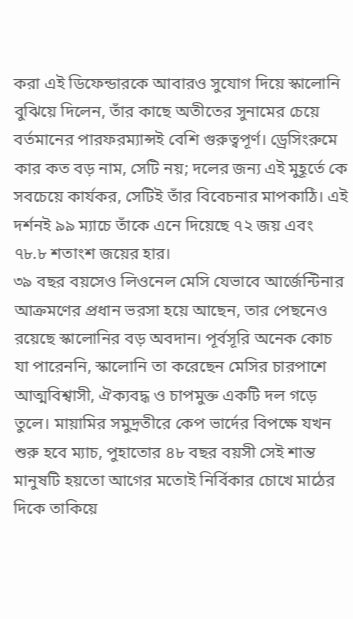করা এই ডিফেন্ডারকে আবারও সুযোগ দিয়ে স্কালোনি বুঝিয়ে দিলেন, তাঁর কাছে অতীতের সুনামের চেয়ে বর্তমানের পারফরম্যান্সই বেশি গুরুত্বপূর্ণ। ড্রেসিংরুমে কার কত বড় নাম, সেটি নয়; দলের জন্য এই মুহূর্তে কে সবচেয়ে কার্যকর, সেটিই তাঁর বিবেচনার মাপকাঠি। এই দর্শনই ৯৯ ম্যাচে তাঁকে এনে দিয়েছে ৭২ জয় এবং ৭৮.৮ শতাংশ জয়ের হার।
৩৯ বছর বয়সেও লিওনেল মেসি যেভাবে আর্জেন্টিনার আক্রমণের প্রধান ভরসা হয়ে আছেন, তার পেছনেও রয়েছে স্কালোনির বড় অবদান। পূর্বসূরি অনেক কোচ যা পারেননি, স্কালোনি তা করেছেন মেসির চারপাশে আত্মবিশ্বাসী, ঐক্যবদ্ধ ও চাপমুক্ত একটি দল গড়ে তুলে। মায়ামির সমুদ্রতীরে কেপ ভার্দের বিপক্ষে যখন শুরু হবে ম্যাচ, পুহাতোর ৪৮ বছর বয়সী সেই শান্ত মানুষটি হয়তো আগের মতোই নির্বিকার চোখে মাঠের দিকে তাকিয়ে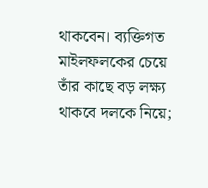থাকবেন। ব্যক্তিগত মাইলফলকের চেয়ে তাঁর কাছে বড় লক্ষ্য থাকবে দলকে নিয়ে;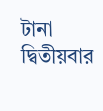টানা দ্বিতীয়বার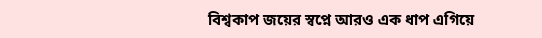বিশ্বকাপ জয়ের স্বপ্নে আরও এক ধাপ এগিয়ে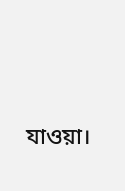যাওয়া।